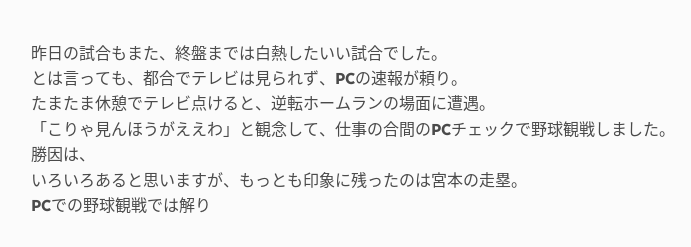昨日の試合もまた、終盤までは白熱したいい試合でした。
とは言っても、都合でテレビは見られず、PCの速報が頼り。
たまたま休憩でテレビ点けると、逆転ホームランの場面に遭遇。
「こりゃ見んほうがええわ」と観念して、仕事の合間のPCチェックで野球観戦しました。
勝因は、
いろいろあると思いますが、もっとも印象に残ったのは宮本の走塁。
PCでの野球観戦では解り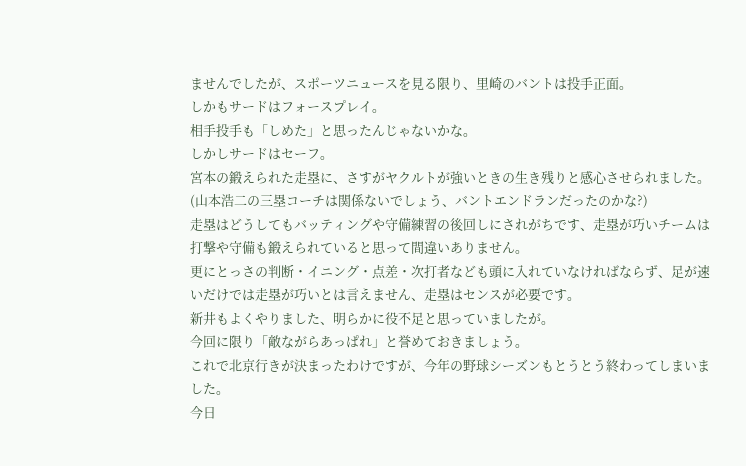ませんでしたが、スポーツニュースを見る限り、里崎のバントは投手正面。
しかもサードはフォースプレイ。
相手投手も「しめた」と思ったんじゃないかな。
しかしサードはセーフ。
宮本の鍛えられた走塁に、さすがヤクルトが強いときの生き残りと感心させられました。(山本浩二の三塁コーチは関係ないでしょう、バントエンドランだったのかな?)
走塁はどうしてもバッティングや守備練習の後回しにされがちです、走塁が巧いチームは打撃や守備も鍛えられていると思って間違いありません。
更にとっさの判断・イニング・点差・次打者なども頭に入れていなければならず、足が速いだけでは走塁が巧いとは言えません、走塁はセンスが必要です。
新井もよくやりました、明らかに役不足と思っていましたが。
今回に限り「敵ながらあっぱれ」と誉めておきましょう。
これで北京行きが決まったわけですが、今年の野球シーズンもとうとう終わってしまいました。
今日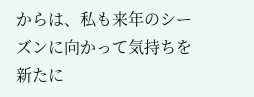からは、私も来年のシーズンに向かって気持ちを新たに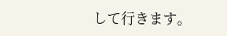して行きます。